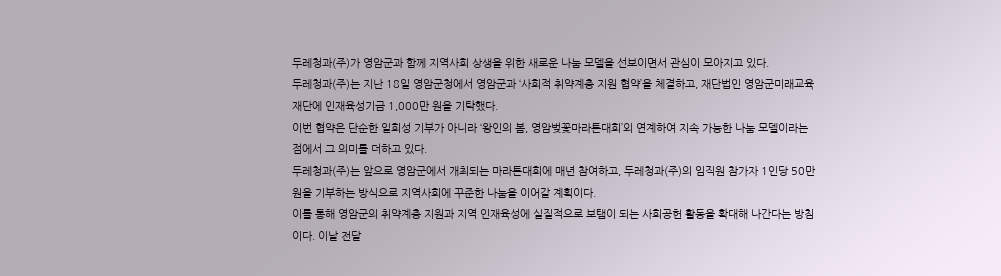두레청과(주)가 영암군과 함께 지역사회 상생을 위한 새로운 나눔 모델을 선보이면서 관심이 모아지고 있다.
두레청과(주)는 지난 18일 영암군청에서 영암군과 ‘사회적 취약계층 지원 협약’을 체결하고, 재단법인 영암군미래교육재단에 인재육성기금 1,000만 원을 기탁했다.
이번 협약은 단순한 일회성 기부가 아니라 ‘왕인의 봄, 영암벚꽃마라톤대회’외 연계하여 지속 가능한 나눔 모델이라는 점에서 그 의미를 더하고 있다.
두레청과(주)는 앞으로 영암군에서 개최되는 마라톤대회에 매년 참여하고, 두레청과(주)의 임직원 참가자 1인당 50만 원을 기부하는 방식으로 지역사회에 꾸준한 나눔을 이어갈 계획이다.
이를 통해 영암군의 취약계층 지원과 지역 인재육성에 실질적으로 보탬이 되는 사회공헌 활동을 확대해 나간다는 방침이다. 이날 전달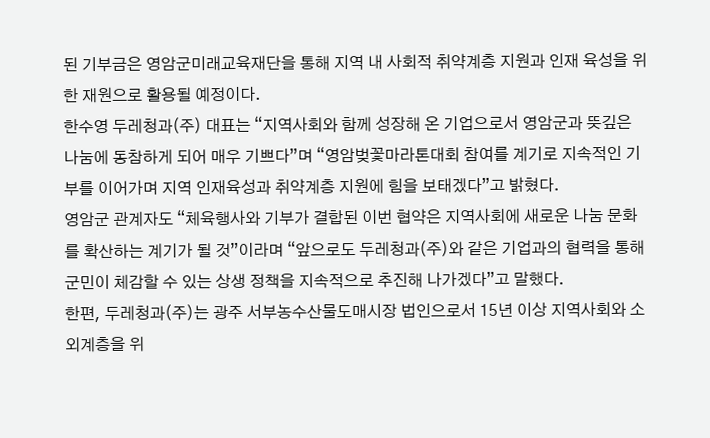된 기부금은 영암군미래교육재단을 통해 지역 내 사회적 취약계층 지원과 인재 육성을 위한 재원으로 활용될 예정이다.
한수영 두레청과(주) 대표는 “지역사회와 함께 성장해 온 기업으로서 영암군과 뜻깊은 나눔에 동참하게 되어 매우 기쁘다”며 “영암벚꽃마라톤대회 참여를 계기로 지속적인 기부를 이어가며 지역 인재육성과 취약계층 지원에 힘을 보태겠다”고 밝혔다.
영암군 관계자도 “체육행사와 기부가 결합된 이번 협약은 지역사회에 새로운 나눔 문화를 확산하는 계기가 될 것”이라며 “앞으로도 두레청과(주)와 같은 기업과의 협력을 통해 군민이 체감할 수 있는 상생 정책을 지속적으로 추진해 나가겠다”고 말했다.
한편, 두레청과(주)는 광주 서부농수산물도매시장 법인으로서 15년 이상 지역사회와 소외계층을 위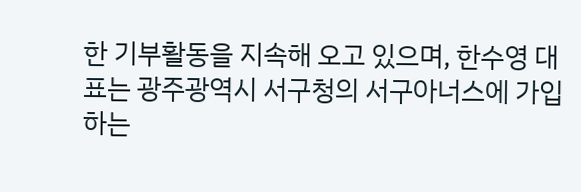한 기부활동을 지속해 오고 있으며, 한수영 대표는 광주광역시 서구청의 서구아너스에 가입하는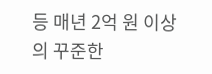등 매년 2억 원 이상의 꾸준한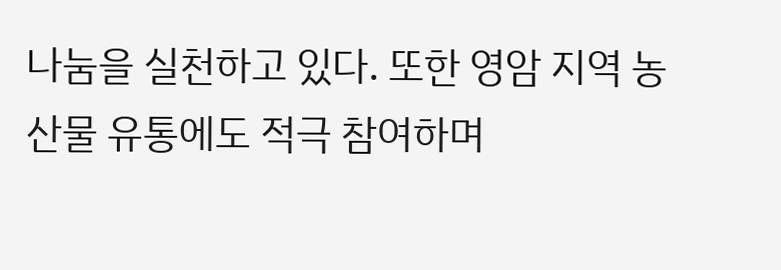나눔을 실천하고 있다. 또한 영암 지역 농산물 유통에도 적극 참여하며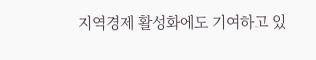지역경제 활성화에도 기여하고 있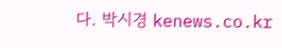다. 박시경 kenews.co.kr